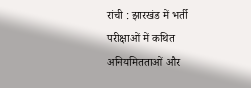रांची : झारखंड में भर्ती परीक्षाओं में कथित अनियमितताओं और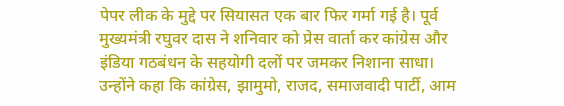पेपर लीक के मुद्दे पर सियासत एक बार फिर गर्मा गई है। पूर्व मुख्यमंत्री रघुवर दास ने शनिवार को प्रेस वार्ता कर कांग्रेस और इंडिया गठबंधन के सहयोगी दलों पर जमकर निशाना साधा। उन्होंने कहा कि कांग्रेस, झामुमो, राजद, समाजवादी पार्टी, आम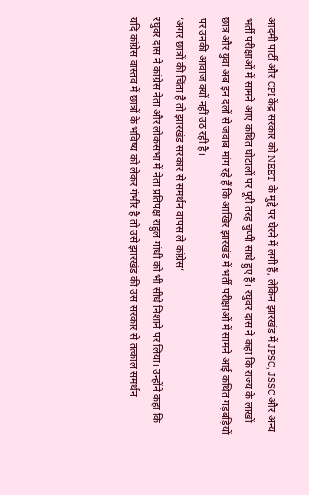आदमी पार्टी और CPI केंद्र सरकार को NEET के मुद्दे पर घेरने में लगी हैं, लेकिन झारखंड में JPSC, JSSC और अन्य भर्ती परीक्षाओं में सामने आए कथित घोटालों पर पूरी तरह चुप्पी साधे हुए हैं। रघुवर दास ने कहा कि राज्य के लाखों छात्र और युवा अब इन दलों से जवाब मांग रहे हैं कि आखिर झारखंड में भर्ती परीक्षाओं में सामने आई कथित गड़बड़ियों पर उनकी आवाज क्यों नहीं उठ रही है।
‘अगर छात्रों की चिंता है तो झारखंड सरकार से समर्थन वापस ले कांग्रेस’
रघुवर दास ने कांग्रेस नेता और लोकसभा में नेता प्रतिपक्ष राहुल गांधी को भी सीधे निशाने पर लिया। उन्होंने कहा कि यदि कांग्रेस वास्तव में छात्रों के भविष्य को लेकर गंभीर है तो उसे झारखंड की उस सरकार से तत्काल समर्थन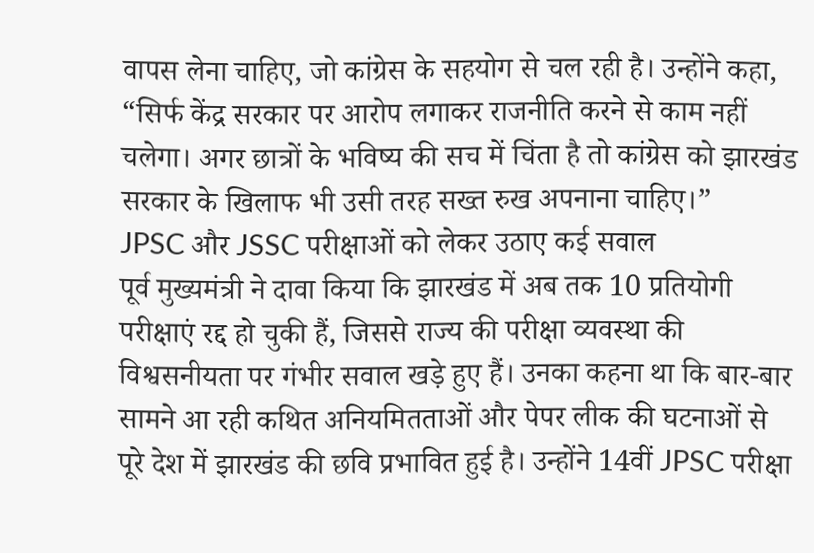वापस लेना चाहिए, जो कांग्रेस के सहयोग से चल रही है। उन्होंने कहा, “सिर्फ केंद्र सरकार पर आरोप लगाकर राजनीति करने से काम नहीं चलेगा। अगर छात्रों के भविष्य की सच में चिंता है तो कांग्रेस को झारखंड सरकार के खिलाफ भी उसी तरह सख्त रुख अपनाना चाहिए।”
JPSC और JSSC परीक्षाओं को लेकर उठाए कई सवाल
पूर्व मुख्यमंत्री ने दावा किया कि झारखंड में अब तक 10 प्रतियोगी परीक्षाएं रद्द हो चुकी हैं, जिससे राज्य की परीक्षा व्यवस्था की विश्वसनीयता पर गंभीर सवाल खड़े हुए हैं। उनका कहना था कि बार-बार सामने आ रही कथित अनियमितताओं और पेपर लीक की घटनाओं से पूरे देश में झारखंड की छवि प्रभावित हुई है। उन्होंने 14वीं JPSC परीक्षा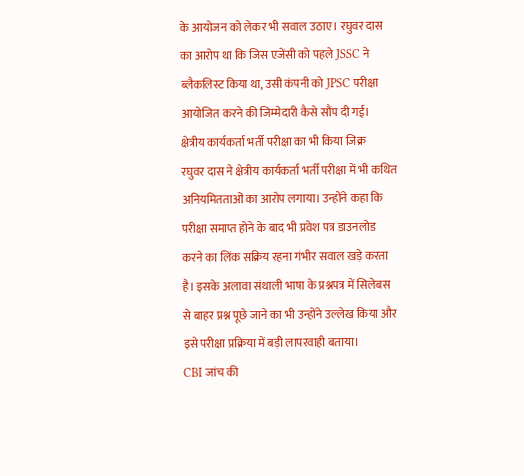के आयोजन को लेकर भी सवाल उठाए। रघुवर दास का आरोप था कि जिस एजेंसी को पहले JSSC ने ब्लैकलिस्ट किया था, उसी कंपनी को JPSC परीक्षा आयोजित करने की जिम्मेदारी कैसे सौंप दी गई।
क्षेत्रीय कार्यकर्ता भर्ती परीक्षा का भी किया जिक्र
रघुवर दास ने क्षेत्रीय कार्यकर्ता भर्ती परीक्षा में भी कथित अनियमितताओं का आरोप लगाया। उन्होंने कहा कि परीक्षा समाप्त होने के बाद भी प्रवेश पत्र डाउनलोड करने का लिंक सक्रिय रहना गंभीर सवाल खड़े करता है। इसके अलावा संथाली भाषा के प्रश्नपत्र में सिलेबस से बाहर प्रश्न पूछे जाने का भी उन्होंने उल्लेख किया और इसे परीक्षा प्रक्रिया में बड़ी लापरवाही बताया।
CBI जांच की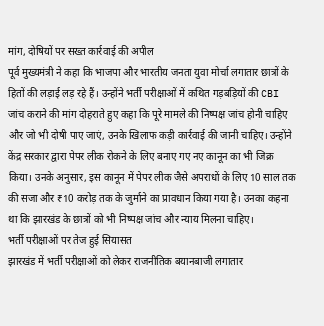मांग, दोषियों पर सख्त कार्रवाई की अपील
पूर्व मुख्यमंत्री ने कहा कि भाजपा और भारतीय जनता युवा मोर्चा लगातार छात्रों के हितों की लड़ाई लड़ रहे हैं। उन्होंने भर्ती परीक्षाओं में कथित गड़बड़ियों की CBI जांच कराने की मांग दोहराते हुए कहा कि पूरे मामले की निष्पक्ष जांच होनी चाहिए और जो भी दोषी पाए जाएं, उनके खिलाफ कड़ी कार्रवाई की जानी चाहिए। उन्होंने केंद्र सरकार द्वारा पेपर लीक रोकने के लिए बनाए गए नए कानून का भी जिक्र किया। उनके अनुसार, इस कानून में पेपर लीक जैसे अपराधों के लिए 10 साल तक की सजा और ₹10 करोड़ तक के जुर्माने का प्रावधान किया गया है। उनका कहना था कि झारखंड के छात्रों को भी निष्पक्ष जांच और न्याय मिलना चाहिए।
भर्ती परीक्षाओं पर तेज हुई सियासत
झारखंड में भर्ती परीक्षाओं को लेकर राजनीतिक बयानबाजी लगातार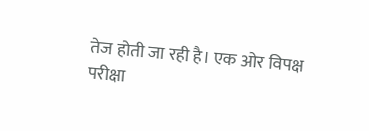तेज होती जा रही है। एक ओर विपक्ष परीक्षा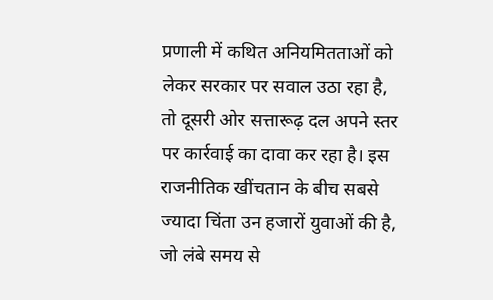प्रणाली में कथित अनियमितताओं को लेकर सरकार पर सवाल उठा रहा है, तो दूसरी ओर सत्तारूढ़ दल अपने स्तर पर कार्रवाई का दावा कर रहा है। इस राजनीतिक खींचतान के बीच सबसे ज्यादा चिंता उन हजारों युवाओं की है, जो लंबे समय से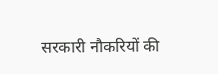सरकारी नौकरियों की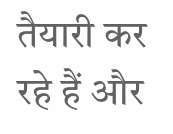तैयारी कर रहे हैं और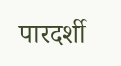पारदर्शी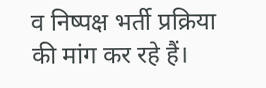व निष्पक्ष भर्ती प्रक्रिया की मांग कर रहे हैं।